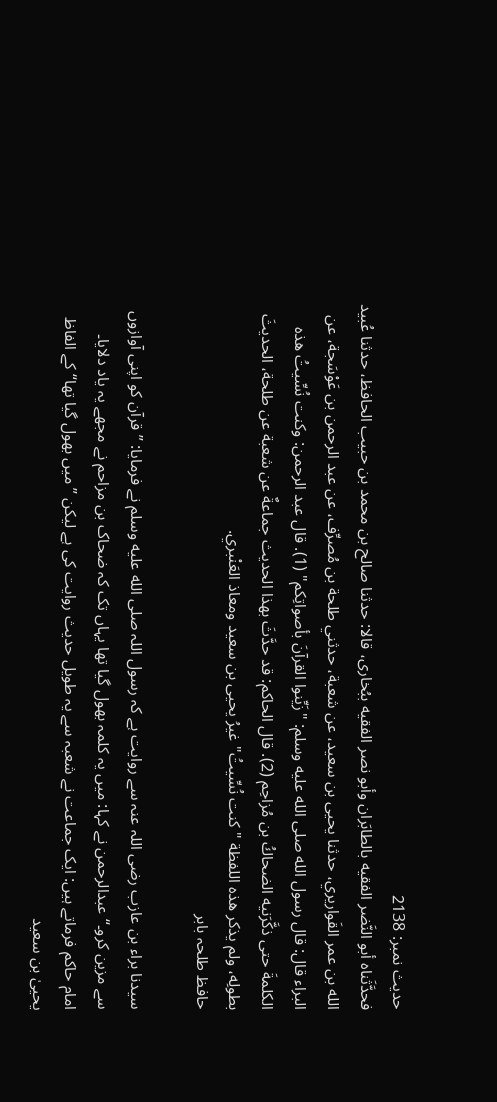حدیث نمبر: 2138
فحدَّثَناه أبو النَّضر الفقيه بالطابَران وأبو نصر الفقيه ببُخارى، قالا: حدثنا صالح بن محمد بن حبيب الحافظ، حدثنا عُبيد الله بن عمر القَواريري، حدثنا يحيى بن سعيد، عن شعبة، حدثني طلحة بن مُصرِّف، عن عبد الرحمن بن عَوْسَجة، عن البراء قال: قال رسول الله صلى الله عليه وسلم: "زَيِّنوا القرآنَ بأصواتِكم" (1). قال عبد الرحمن: وكنت نُسِّيتُ هذه الكلمةَ حتى ذكَّرَنيه الضحاكُ بن مُزاحِم (2). قال الحاكم: قد حدَّثَ بهذا الحديث جماعةٌ عن شعبة عن طلحة، الحديثَ بطولِه، ولم يذكر هذه اللفظة "كنت نُسِّيتُ" غيرُ يحيى بن سعيد ومعاذ العَنْبري.
حافظ طلحہ بابر

سیدنا براء بن عازب رضی اللہ عنہ سے روایت ہے کہ رسول اللہ صلى الله عليه وسلم نے فرمایا: ”قرآن کو اپنی آوازوں سے مزین کرو۔“ عبدالرحمن نے کہا: میں یہ کلمہ بھول گیا تھا یہاں تک کہ ضحاک بن مزاحم نے مجھے یہ یاد دلایا۔
امام حاکم فرماتے ہیں: ایک جماعت نے شعبہ سے یہ طویل حدیث روایت کی ہے لیکن ”میں بھول گیا تھا“ کے الفاظ یحییٰ بن سعید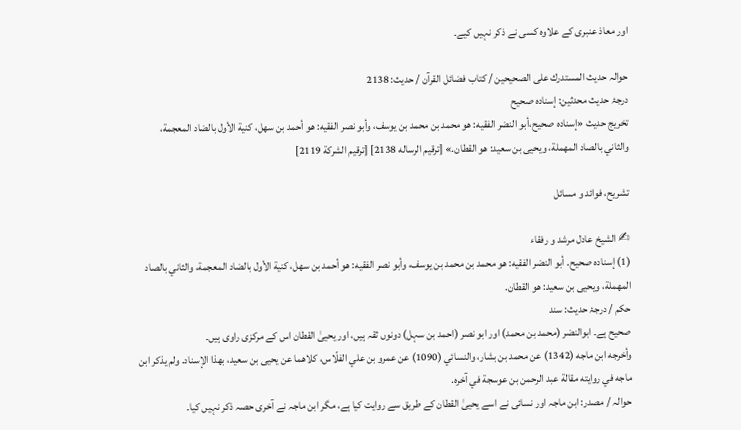اور معاذ عنبری کے علاوہ کسی نے ذکر نہیں کیے۔

حوالہ حدیث المستدرك على الصحيحين / كتاب فضائل القرآن / حدیث: 2138
درجۂ حدیث محدثین: إسناده صحيح
تخریج حدیث «إسناده صحيح،أبو النضر الفقيه: هو محمد بن محمد بن يوسف، وأبو نصر الفقيه: هو أحمد بن سهل، كنية الأول بالضاد المعجمة، والثاني بالصاد المهملة، ويحيى بن سعيد: هو القطان.» [ترقيم الرساله 2138] [ترقيم الشركة 2119]

تشریح، فوائد و مسائل

✍ الشیخ عادل مرشد و رفقاء
(1) إسناده صحيح. أبو النضر الفقيه: هو محمد بن محمد بن يوسف، وأبو نصر الفقيه: هو أحمد بن سهل، كنية الأول بالضاد المعجمة، والثاني بالصاد المهملة، ويحيى بن سعيد: هو القطان.
حکم / درجۂ حدیث: سند
صحیح ہے۔ ابوالنضر (محمد بن محمد) اور ابو نصر (احمد بن سہل) دونوں ثقہ ہیں، اور یحییٰ القطان اس کے مرکزی راوی ہیں۔
وأخرجه ابن ماجه (1342) عن محمد بن بشار، والنسائي (1090) عن عمرو بن علي الفلّاس، كلاهما عن يحيى بن سعيد، بهذا الإسناد. ولم يذكر ابن ماجه في روايته مقالة عبد الرحمن بن عوسجة في آخره.
حوالہ / مصدر: ابن ماجہ اور نسائی نے اسے یحییٰ القطان کے طریق سے روایت کیا ہے، مگر ابن ماجہ نے آخری حصہ ذکر نہیں کیا۔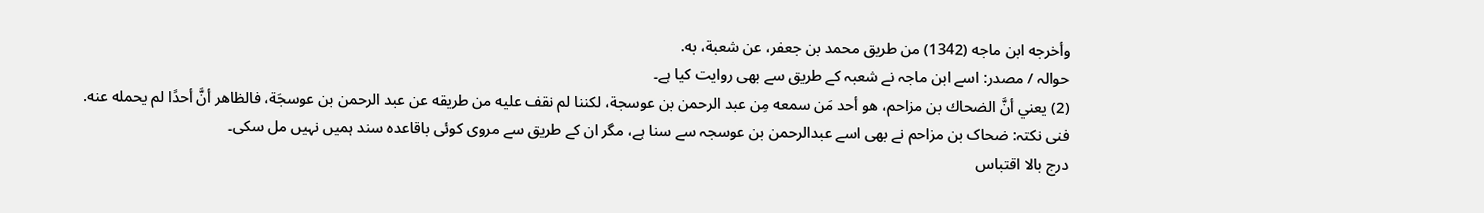وأخرجه ابن ماجه (1342) من طريق محمد بن جعفر، عن شعبة، به.
حوالہ / مصدر: اسے ابن ماجہ نے شعبہ کے طریق سے بھی روایت کیا ہے۔
(2) يعني أنَّ الضحاك بن مزاحم، هو أحد مَن سمعه مِن عبد الرحمن بن عوسجة، لكننا لم نقف عليه من طريقه عن عبد الرحمن بن عوسجَة، فالظاهر أنَّ أحدًا لم يحمله عنه.
فنی نکتہ: ضحاک بن مزاحم نے بھی اسے عبدالرحمن بن عوسجہ سے سنا ہے، مگر ان کے طریق سے مروی کوئی باقاعدہ سند ہمیں نہیں مل سکی۔
درج بالا اقتباس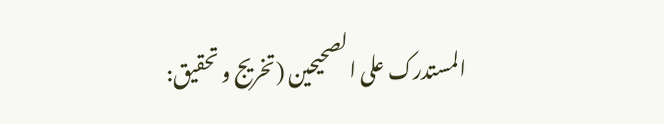المستدرک علی الصحیحین (تخریج و تحقیق: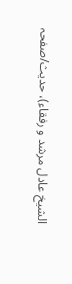الشیخ عادل مرشد و رفقاء)، حدیث/صفحہ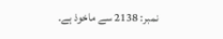نمبر: 2138 سے ماخوذ ہے۔